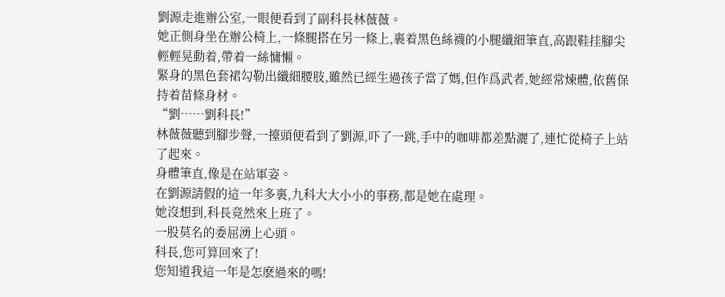劉源走進辦公室,一眼便看到了副科長林薇薇。
她正側身坐在辦公椅上,一條腿搭在另一條上,裹着黑色絲襪的小腿纖細筆直,高跟鞋挂腳尖輕輕晃動着,帶着一絲慵懶。
緊身的黑色套裙勾勒出纖細腰肢,雖然已經生過孩子當了媽,但作爲武者,她經常煉體,依舊保持着苗條身材。
“劉……劉科長!”
林薇薇聽到腳步聲,一擡頭便看到了劉源,吓了一跳,手中的咖啡都差點灑了,連忙從椅子上站了起來。
身體筆直,像是在站軍姿。
在劉源請假的這一年多裏,九科大大小小的事務,都是她在處理。
她沒想到,科長竟然來上班了。
一股莫名的委屈湧上心頭。
科長,您可算回來了!
您知道我這一年是怎麽過來的嗎!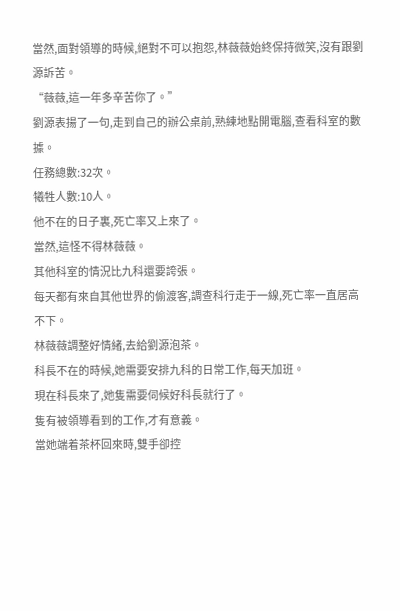當然,面對領導的時候,絕對不可以抱怨,林薇薇始終保持微笑,沒有跟劉源訴苦。
“薇薇,這一年多辛苦你了。”
劉源表揚了一句,走到自己的辦公桌前,熟練地點開電腦,查看科室的數據。
任務總數:32次。
犧牲人數:10人。
他不在的日子裏,死亡率又上來了。
當然,這怪不得林薇薇。
其他科室的情況比九科還要誇張。
每天都有來自其他世界的偷渡客,調查科行走于一線,死亡率一直居高不下。
林薇薇調整好情緒,去給劉源泡茶。
科長不在的時候,她需要安排九科的日常工作,每天加班。
現在科長來了,她隻需要伺候好科長就行了。
隻有被領導看到的工作,才有意義。
當她端着茶杯回來時,雙手卻控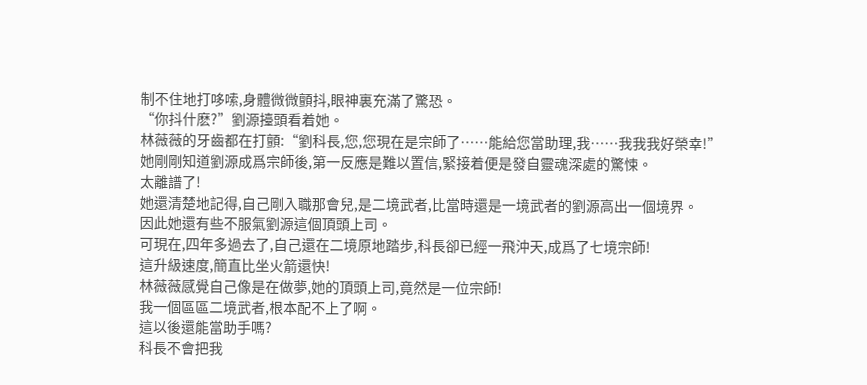制不住地打哆嗦,身體微微顫抖,眼神裏充滿了驚恐。
“你抖什麽?”劉源擡頭看着她。
林薇薇的牙齒都在打顫:“劉科長,您,您現在是宗師了……能給您當助理,我……我我我好榮幸!”
她剛剛知道劉源成爲宗師後,第一反應是難以置信,緊接着便是發自靈魂深處的驚悚。
太離譜了!
她還清楚地記得,自己剛入職那會兒,是二境武者,比當時還是一境武者的劉源高出一個境界。
因此她還有些不服氣劉源這個頂頭上司。
可現在,四年多過去了,自己還在二境原地踏步,科長卻已經一飛沖天,成爲了七境宗師!
這升級速度,簡直比坐火箭還快!
林薇薇感覺自己像是在做夢,她的頂頭上司,竟然是一位宗師!
我一個區區二境武者,根本配不上了啊。
這以後還能當助手嗎?
科長不會把我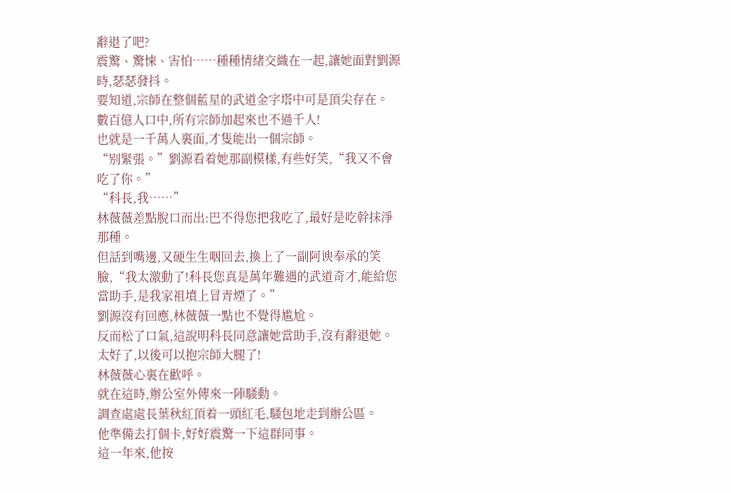辭退了吧?
震驚、驚悚、害怕……種種情緒交織在一起,讓她面對劉源時,瑟瑟發抖。
要知道,宗師在整個藍星的武道金字塔中可是頂尖存在。
數百億人口中,所有宗師加起來也不過千人!
也就是一千萬人裏面,才隻能出一個宗師。
“别緊張。”劉源看着她那副模樣,有些好笑,“我又不會吃了你。”
“科長,我……”
林薇薇差點脫口而出:巴不得您把我吃了,最好是吃幹抹淨那種。
但話到嘴邊,又硬生生咽回去,換上了一副阿谀奉承的笑臉,“我太激動了!科長您真是萬年難遇的武道奇才,能給您當助手,是我家祖墳上冒青煙了。”
劉源沒有回應,林薇薇一點也不覺得尴尬。
反而松了口氣,這說明科長同意讓她當助手,沒有辭退她。
太好了,以後可以抱宗師大腿了!
林薇薇心裏在歡呼。
就在這時,辦公室外傳來一陣騷動。
調查處處長葉秋紅頂着一頭紅毛,騷包地走到辦公區。
他準備去打個卡,好好震驚一下這群同事。
這一年來,他按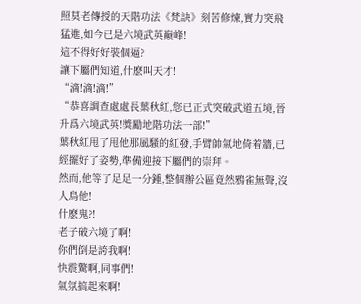照莫老傳授的天階功法《梵訣》刻苦修煉,實力突飛猛進,如今已是六境武英巅峰!
這不得好好裝個逼?
讓下屬們知道,什麽叫天才!
“滴!滴!滴!”
“恭喜調查處處長葉秋紅,您已正式突破武道五境,晉升爲六境武英!獎勵地階功法一部!”
葉秋紅甩了甩他那風騷的紅發,手臂帥氣地倚着牆,已經擺好了姿勢,準備迎接下屬們的崇拜。
然而,他等了足足一分鍾,整個辦公區竟然鴉雀無聲,沒人鳥他!
什麽鬼?!
老子破六境了啊!
你們倒是誇我啊!
快震驚啊,同事們!
氣氛搞起來啊!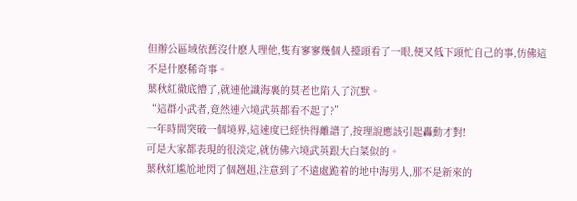但辦公區域依舊沒什麽人理他,隻有寥寥幾個人擡頭看了一眼,便又低下頭忙自己的事,仿佛這不是什麽稀奇事。
葉秋紅徹底懵了,就連他識海裏的莫老也陷入了沉默。
“這群小武者,竟然連六境武英都看不起了?”
一年時間突破一個境界,這速度已經快得離譜了,按理說應該引起轟動才對!
可是大家都表現的很淡定,就仿佛六境武英跟大白菜似的。
葉秋紅尴尬地閃了個趔趄,注意到了不遠處跪着的地中海男人,那不是新來的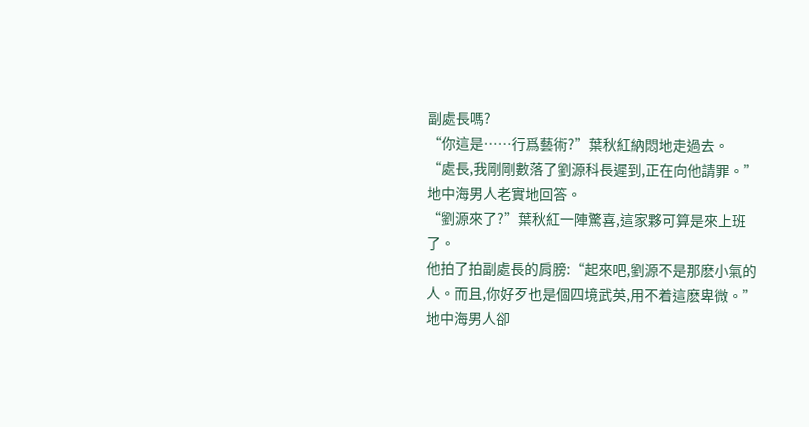副處長嗎?
“你這是……行爲藝術?”葉秋紅納悶地走過去。
“處長,我剛剛數落了劉源科長遲到,正在向他請罪。”地中海男人老實地回答。
“劉源來了?”葉秋紅一陣驚喜,這家夥可算是來上班了。
他拍了拍副處長的肩膀:“起來吧,劉源不是那麽小氣的人。而且,你好歹也是個四境武英,用不着這麽卑微。”
地中海男人卻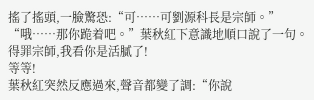搖了搖頭,一臉驚恐:“可……可劉源科長是宗師。”
“哦……那你跪着吧。”葉秋紅下意識地順口說了一句。
得罪宗師,我看你是活膩了!
等等!
葉秋紅突然反應過來,聲音都變了調:“你說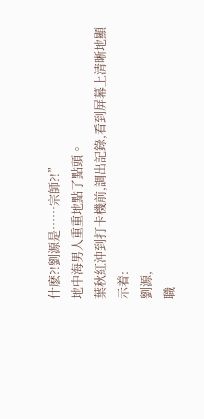什麽?!劉源是……宗師?!”
地中海男人重重地點了點頭。
葉秋紅沖到打卡機前,調出記錄,看到屏幕上清晰地顯示着:
劉源,
職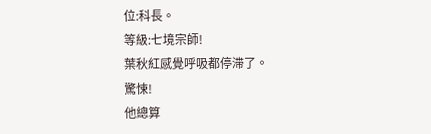位:科長。
等級:七境宗師!
葉秋紅感覺呼吸都停滞了。
驚悚!
他總算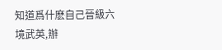知道爲什麽自己晉級六境武英,辦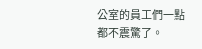公室的員工們一點都不震驚了。